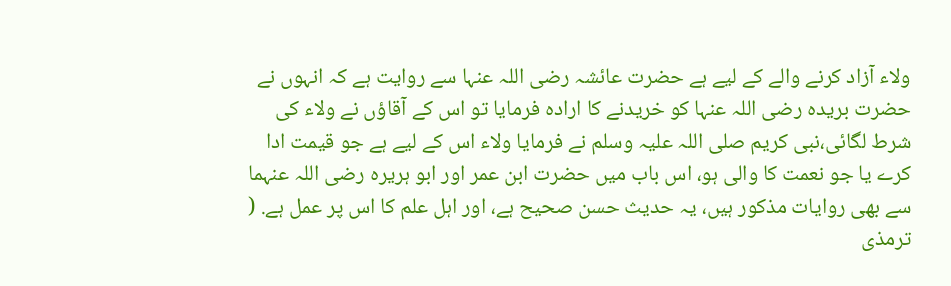ولاء آزاد کرنے والے کے لیے ہے حضرت عائشہ رضی اللہ عنہا سے روایت ہے کہ انہوں نے حضرت بریدہ رضی اللہ عنہا کو خریدنے کا ارادہ فرمایا تو اس کے آقاؤں نے ولاء کی شرط لگائی،نبی کریم صلی اللہ علیہ وسلم نے فرمایا ولاء اس کے لیے ہے جو قیمت ادا کرے یا جو نعمت کا والی ہو، اس باب میں حضرت ابن عمر اور ابو ہریرہ رضی اللہ عنہما سے بھی روایات مذکور ہیں، یہ حدیث حسن صحیح ہے، اور اہل علم کا اس پر عمل ہے. ( ترمذی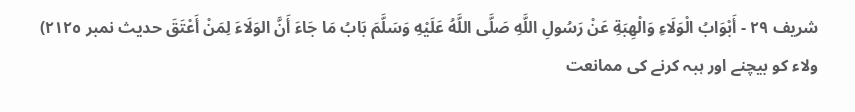شریف ٢٩ - أَبْوَابُ الْوَلَاءِ وَالْهِبَةِ عَنْ رَسُولِ اللَّهِ صَلَّى اللَّهُ عَلَيْهِ وَسَلَّمَ بَابُ مَا جَاءَ أَنَّ الوَلَاءَ لِمَنْ أَعْتَقَ حدیث نمبر ٢١٢٥)
ولاء کو بیچنے اور ہبہ کرنے کی ممانعت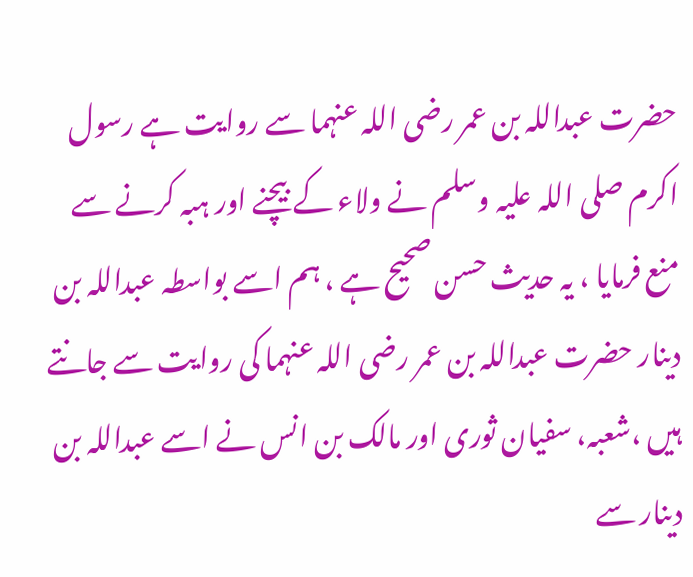حضرت عبداللہ بن عمر رضی اللہ عنہما سے روایت ہے رسول اکرم صلی اللہ علیہ وسلم نے ولاء کے بیچنے اور ہبہ کرنے سے منع فرمایا ، یہ حدیث حسن صحیح ہے ، ہم اسے بواسطہ عبداللہ بن دینار حضرت عبداللہ بن عمر رضی اللہ عنہما کی روایت سے جانتے ہیں ،شعبہ، سفیان ثوری اور مالک بن انس نے اسے عبداللہ بن دینار سے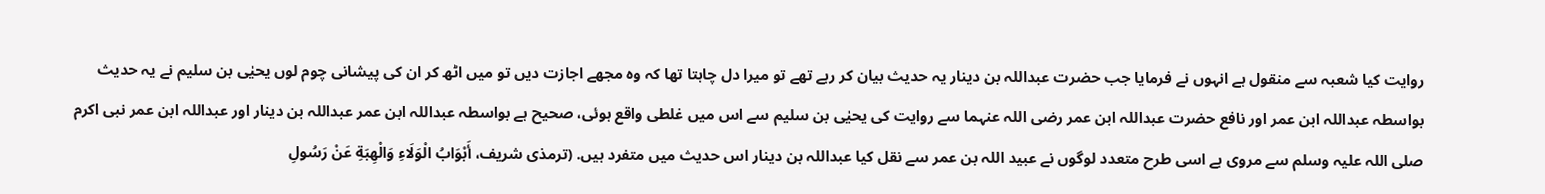روایت کیا شعبہ سے منقول ہے انہوں نے فرمایا جب حضرت عبداللہ بن دینار یہ حدیث بیان کر رہے تھے تو میرا دل چاہتا تھا کہ وہ مجھے اجازت دیں تو میں اٹھ کر ان کی پیشانی چوم لوں یحیٰی بن سلیم نے یہ حدیث بواسطہ عبداللہ ابن عمر اور نافع حضرت عبداللہ ابن عمر رضی اللہ عنہما سے روایت کی یحیٰی بن سلیم سے اس میں غلطی واقع ہوئی، صحیح ہے بواسطہ عبداللہ ابن عمر عبداللہ بن دینار اور عبداللہ ابن عمر نبی اکرم صلی اللہ علیہ وسلم سے مروی ہے اسی طرح متعدد لوگوں نے عبید اللہ بن عمر سے نقل کیا عبداللہ بن دینار اس حدیث میں متفرد ہیں. (ترمذی شریف، أَبْوَابُ الْوَلَاءِ وَالْهِبَةِ عَنْ رَسُولِ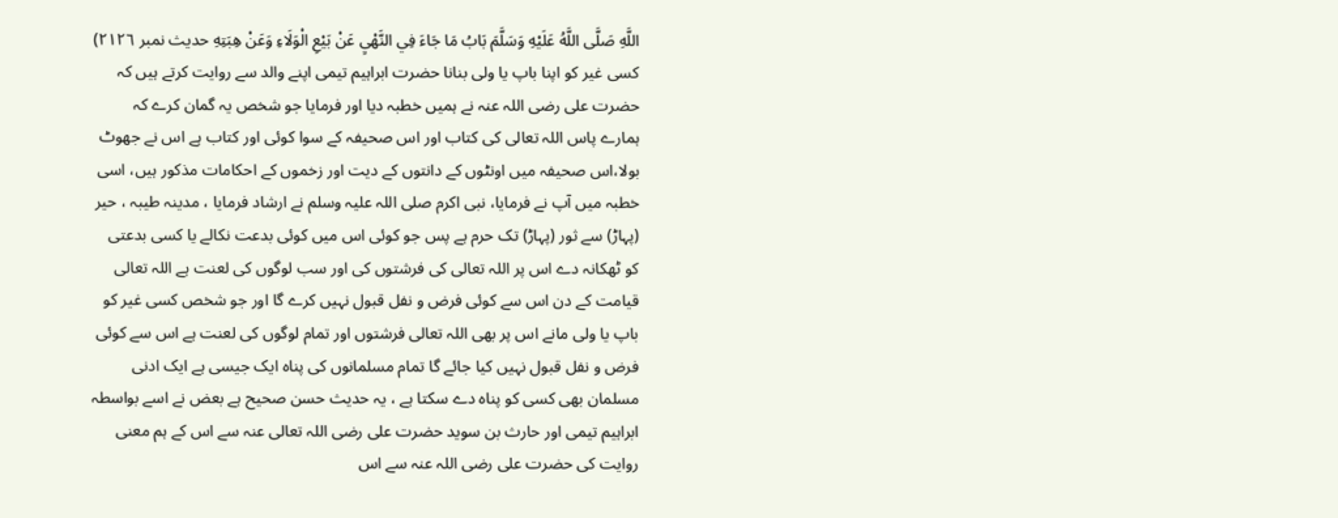اللَّهِ صَلَّى اللَّهُ عَلَيْهِ وَسَلَّمَ بَابُ مَا جَاءَ فِي النَّهْيِ عَنْ بَيْعِ الْوَلَاءِ وَعَنْ هِبَتِهِ حدیث نمبر ٢١٢٦)
کسی غیر کو اپنا باپ یا ولی بنانا حضرت ابراہیم تیمی اپنے والد سے روایت کرتے ہیں کہ حضرت علی رضی اللہ عنہ نے ہمیں خطبہ دیا اور فرمایا جو شخص یہ گمان کرے کہ ہمارے پاس اللہ تعالی کی کتاب اور اس صحیفہ کے سوا کوئی اور کتاب ہے اس نے جھوٹ بولا،اس صحیفہ میں اونٹوں کے دانتوں کے دیت اور زخموں کے احکامات مذکور ہیں، اسی خطبہ میں آپ نے فرمایا، نبی اکرم صلی اللہ علیہ وسلم نے ارشاد فرمایا ، مدینہ طیبہ ، حیر (پہاڑ) سے ثور (پہاڑ) تک حرم ہے پس جو کوئی اس میں کوئی بدعت نکالے یا کسی بدعتی کو ٹھکانہ دے اس پر اللہ تعالی کی فرشتوں کی اور سب لوگوں کی لعنت ہے اللہ تعالی قیامت کے دن اس سے کوئی فرض و نفل قبول نہیں کرے گا اور جو شخص کسی غیر کو باپ یا ولی مانے اس پر بھی اللہ تعالی فرشتوں اور تمام لوگوں کی لعنت ہے اس سے کوئی فرض و نفل قبول نہیں کیا جائے گا تمام مسلمانوں کی پناہ ایک جیسی ہے ایک ادنی مسلمان بھی کسی کو پناہ دے سکتا ہے ، یہ حدیث حسن صحیح ہے بعض نے اسے بواسطہ ابراہیم تیمی اور حارث بن سوید حضرت علی رضی اللہ تعالی عنہ سے اس کے ہم معنی روایت کی حضرت علی رضی اللہ عنہ سے اس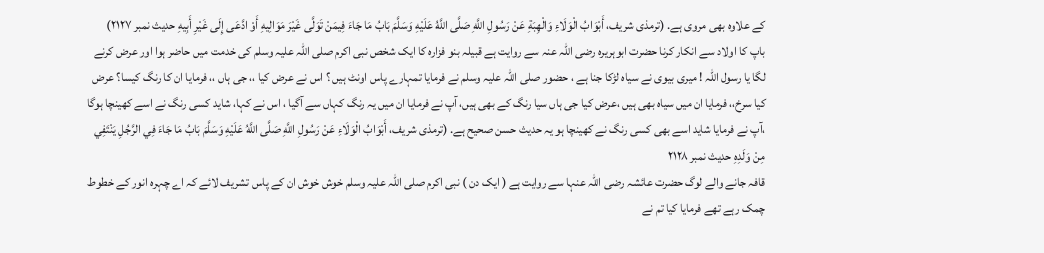کے علاوہ بھی مروی ہے. (ترمذی شریف، أَبْوَابُ الْوَلَاءِ وَالْهِبَةِ عَنْ رَسُولِ اللَّهِ صَلَّى اللَّهُ عَلَيْهِ وَسَلَّمَ بَابُ مَا جَاءَ فِيمَنْ تَوَلَّى غَيْرَ مَوَالِيهِ أَوْ ادَّعَى إِلَى غَيْرِ أَبِيهِ حدیث نمبر ٢١٢٧)
باپ کا اولاد سے انکار کرنا حضرت ابوہریرہ رضی اللہ عنہ سے روایت ہے قبیلہ بنو فزارہ کا ایک شخص نبی اکرم صلی اللہ علیہ وسلم کی خدمت میں حاضر ہوا اور عرض کرنے لگا یا رسول اللہ ! میری بیوی نے سیاہ لڑکا جنا ہے ، حضور صلی اللہ علیہ وسلم نے فرمایا تمہارے پاس اونٹ ہیں ؟ اس نے عرض کیا ،، جی ہاں ،، فرمایا ان کا رنگ کیسا؟ عرض کیا سرخ،، فرمایا ان میں سیاہ بھی ہیں ،عرض کیا جی ہاں سیا رنگ کے بھی ہیں، آپ نے فرمایا ان میں یہ رنگ کہاں سے آگیا ، اس نے کہا، شاید کسی رنگ نے اسے کھینچا ہوگا ،آپ نے فرمایا شاید اسے بھی کسی رنگ نے کھینچا ہو یہ حدیث حسن صحیح ہے. (ترمذی شریف، أَبْوَابُ الْوَلَاءِ عَنْ رَسُولِ اللَّهِ صَلَّى اللَّهُ عَلَيْهِ وَسَلَّمَ بَابُ مَا جَاءَ فِي الرَّجُلِ يَنْتَفِي مِنْ وَلَدِهِ حدیث نمبر ٢١٢٨
قافہ جانے والے لوگ حضرت عائشہ رضی اللہ عنہا سے روایت ہے ( ایک دن ) نبی اکرم صلی اللہ علیہ وسلم خوش خوش ان کے پاس تشریف لائے کہ اے چہرہ انور کے خطوط چمک رہے تھے فرمایا کیا تم نے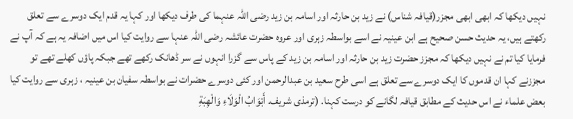نہیں دیکھا کہ ابھی ابھی مجزر(قیافہ شناس) نے زید بن حارثہ اور اسامہ بن زید رضی اللہ عنہما کی طرف دیکھا اور کہا یہ قدم ایک دوسرے سے تعلق رکھتے ہیں، یہ حدیث حسن صحیح ہے ابن عینیہ نے اسے بواسطہ زہری اور عروہ حضرت عائشہ رضی اللہ عنہا سے روایت کیا اس میں اضافہ یہ ہے کہ آپ نے فرمایا کیا تم نے نہیں دیکھا کہ مجزز حضرت زید بن حارثہ اور اسامہ بن زید کے پاس سے گزرا انہوں نے سر ڈھانک رکھے تھے جبکہ پاؤں کھلے تھے تو مجززنے کہا ان قدموں کا ایک دوسرے سے تعلق ہے اسی طرح سعید بن عبدالرحمن اور کئی دوسرے حضرات نے بواسطہ سفیان بن عینیہ ، زہری سے روایت کیا بعض علماء نے اس حدیث کے مطابق قیافہ لگانے کو درست کہنا. (ترمذی شریف. أَبْوَابُ الْوَلَاءِ وَالْهِبَةِ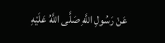عَنْ رَسُولِ اللَّهِ صَلَّى اللَّهُ عَلَيْهِ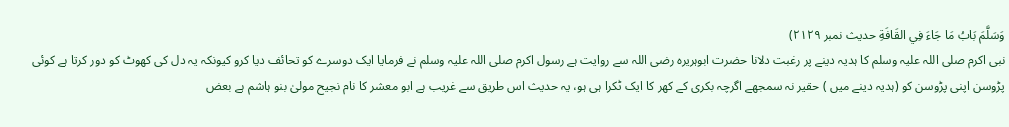وَسَلَّمَ بَابُ مَا جَاءَ فِي القَافَةِ حدیث نمبر ٢١٢٩)
نبی اکرم صلی اللہ علیہ وسلم کا ہدیہ دینے پر رغبت دلانا حضرت ابوہریرہ رضی اللہ سے روایت ہے رسول اکرم صلی اللہ علیہ وسلم نے فرمایا ایک دوسرے کو تحائف دیا کرو کیونکہ یہ دل کی کھوٹ کو دور کرتا ہے کوئی پڑوسن اپنی پڑوسن کو (ہدیہ دینے میں ) حقیر نہ سمجھے اگرچہ بکری کے کھر کا ایک ٹکرا ہی ہو، یہ حدیث اس طریق سے غریب ہے ابو معشر کا نام نجیح مولیٰ بنو ہاشم ہے بعض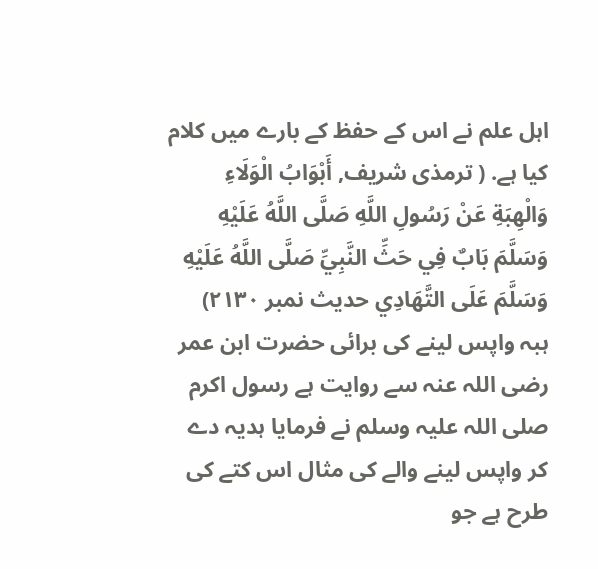اہل علم نے اس کے حفظ کے بارے میں کلام کیا ہے. ( ترمذی شریف, أَبْوَابُ الْوَلَاءِ وَالْهِبَةِ عَنْ رَسُولِ اللَّهِ صَلَّى اللَّهُ عَلَيْهِ وَسَلَّمَ بَابٌ فِي حَثِّ النَّبِيِّ صَلَّى اللَّهُ عَلَيْهِ وَسَلَّمَ عَلَى التَّهَادِي حدیث نمبر ٢١٣٠)
ہبہ واپس لینے کی برائی حضرت ابن عمر رضی اللہ عنہ سے روایت ہے رسول اکرم صلی اللہ علیہ وسلم نے فرمایا ہدیہ دے کر واپس لینے والے کی مثال اس کتے کی طرح ہے جو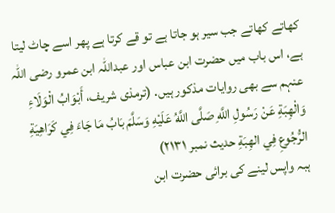کھاتے کھاتے جب سیر ہو جاتا ہے تو قے کرتا ہے پھر اسے چاٹ لیتا ہے، اس باب میں حضرت ابن عباس اور عبداللہ ابن عمرو رضی اللہ عنہم سے بھی روایات مذکور ہیں. (ترمذی شریف، أَبْوَابُ الْوَلَاءِ وَالْهِبَةِ عَنْ رَسُولِ اللَّهِ صَلَّى اللَّهُ عَلَيْهِ وَسَلَّمَ بَابُ مَا جَاءَ فِي كَرَاهِيَةِ الرُّجُوعِ فِي الهِبَةِ حدیث نمبر ٢١٣١)
ہبہ واپس لینے کی برائی حضرت ابن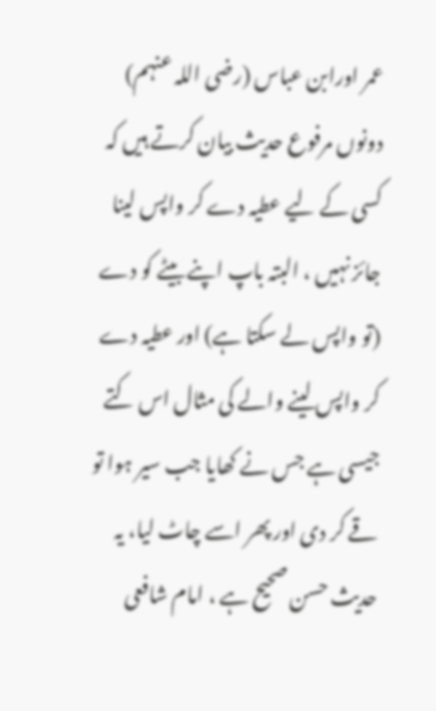عمر اورابن عباس (رضی اللہ عنہم) دونوں مرفوع حدیث بیان کرتے ہیں کہ کسی کے لیے عطیہ دے کر واپس لینا جائز نہیں ، البتہ باپ اپنے بیٹے کو دے (تو واپس لے سکتا ہے) اور عطیہ دے کر واپس لینے والے کی مثال اس کتے جیسی ہے جس نے کھایا جب سیر ہوا تو قے کر دی اور پھر اسے چاٹ لیا، یہ حدیث حسن صحیح ہے ، امام شافعی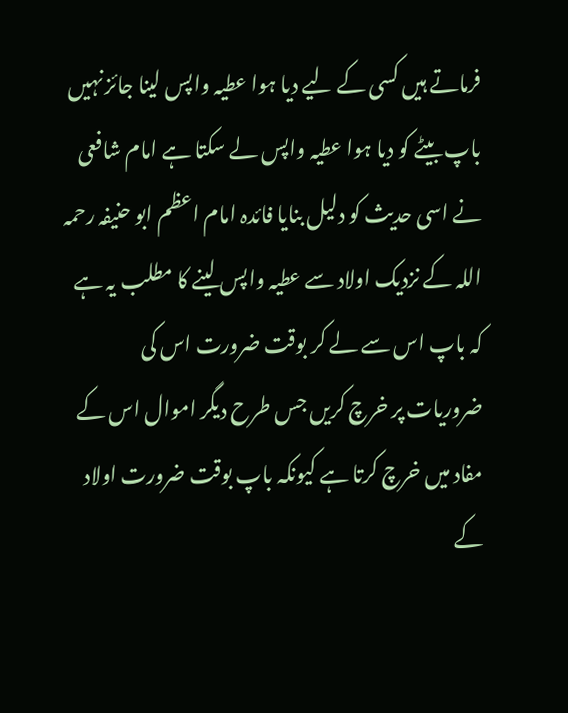فرماتے ہیں کسی کے لیے دیا ہوا عطیہ واپس لینا جائز نہیں باپ بیٹے کو دیا ہوا عطیہ واپس لے سکتا ہے امام شافعی نے اسی حدیث کو دلیل بنایا فائدہ امام اعظم ابو حنیفہ رحمہ اللہ کے نزدیک اولاد سے عطیہ واپس لینے کا مطلب یہ ہے کہ باپ اس سے لے کر بوقت ضرورت اس کی ضروریات پر خرچ کریں جس طرح دیگر اموال اس کے مفاد میں خرچ کرتا ہے کیونکہ باپ بوقت ضرورت اولاد کے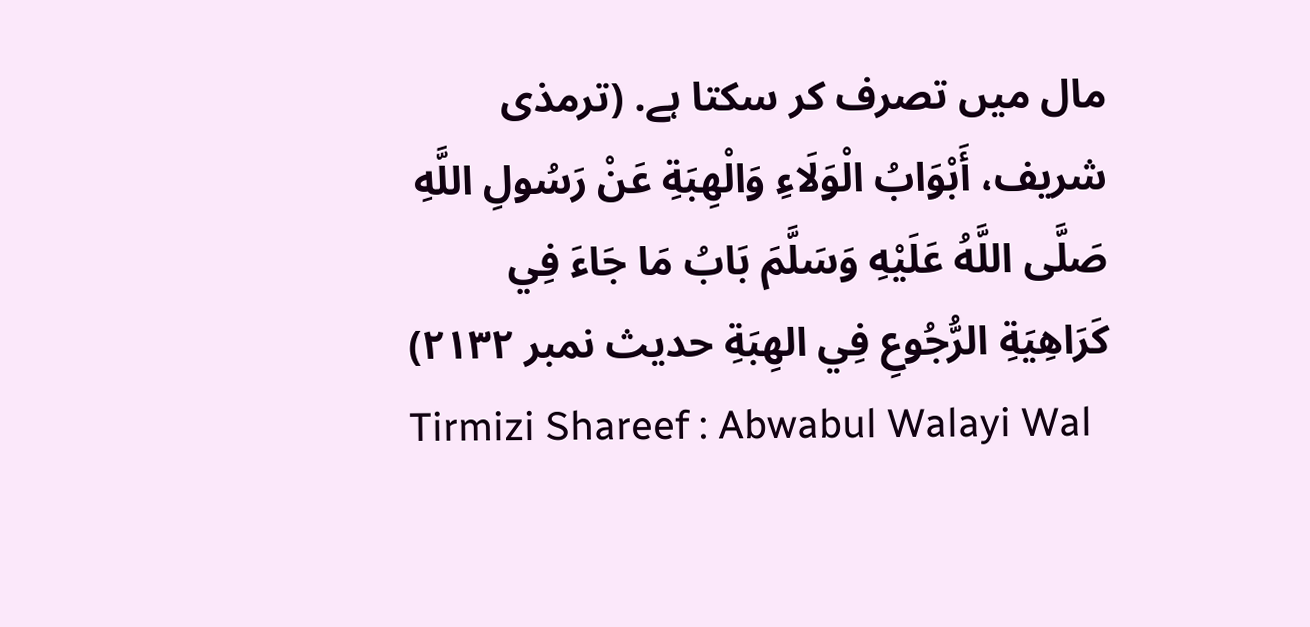مال میں تصرف کر سکتا ہے. (ترمذی شریف، أَبْوَابُ الْوَلَاءِ وَالْهِبَةِ عَنْ رَسُولِ اللَّهِ صَلَّى اللَّهُ عَلَيْهِ وَسَلَّمَ بَابُ مَا جَاءَ فِي كَرَاهِيَةِ الرُّجُوعِ فِي الهِبَةِ حدیث نمبر ٢١٣٢)
Tirmizi Shareef : Abwabul Walayi Wal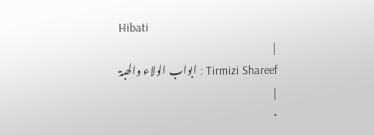Hibati
|
Tirmizi Shareef : ابواب الولاء والھبۃ
|
•